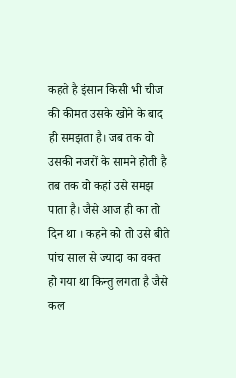कहते है इंसान किसी भी चीज की कीमत उसके खोने के बाद ही समझता है। जब तक वो उसकी नजरों के सामने होती है तब तक वो कहां उसे समझ पाता है। जैसे आज ही का तो दिन था । कहने को तो उसे बीते पांच साल से ज्यादा का वक्त हो गया था किन्तु लगता है जैसे कल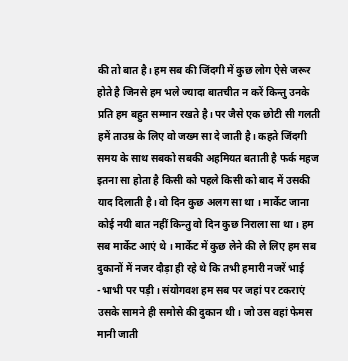की तो बात है। हम सब की जिंदगी में कुछ लोग ऐसे जरूर होते है जिनसे हम भले ज्यादा बातचीत न करें किन्तु उनके प्रति हम बहुत सम्मान रखते है। पर जैसे एक छोटी सी गलती हमें ताउम्र के लिए वो जख्म सा दे जाती है। कहते जिंदगी समय के साथ सबको सबकी अहमियत बताती है फर्क महज इतना सा होता है किसी को पहले किसी को बाद में उसकी याद दिलाती है। वो दिन कुछ अलग सा था । मार्केट जाना कोई नयी बात नहीं किन्तु वो दिन कुछ निराला सा था। हम सब मार्केट आएं थे । मार्केट में कुछ लेने की ले लिए हम सब दुकानों में नजर दौड़ा ही रहे थे कि तभी हमारी नजरें भाई -भाभी पर पड़ी। संयोगवश हम सब पर जहां पर टकराएं उसके सामने ही समोसे की दुकान थी। जो उस वहां फेमस मानी जाती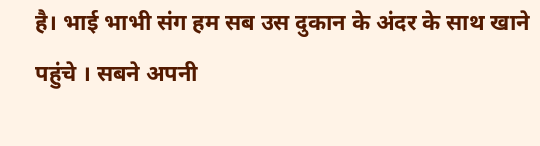है। भाई भाभी संग हम सब उस दुकान के अंदर के साथ खाने पहुंचे । सबने अपनी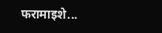फरामाइशे...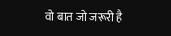वो बात जो जरूरी है